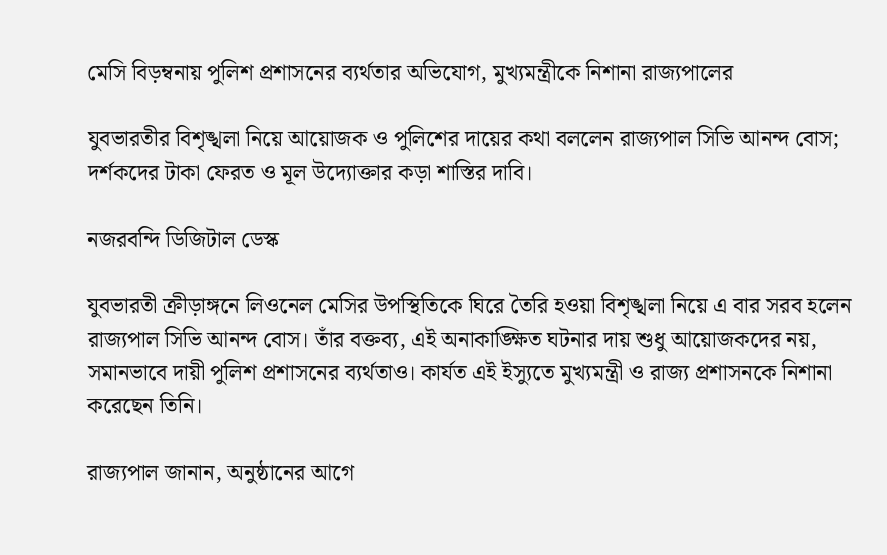মেসি বিড়ম্বনায় পুলিশ প্রশাসনের ব্যর্থতার অভিযোগ, মুখ্যমন্ত্রীকে নিশানা রাজ্যপালের

যুবভারতীর বিশৃঙ্খলা নিয়ে আয়োজক ও পুলিশের দায়ের কথা বললেন রাজ্যপাল সিভি আনন্দ বোস; দর্শকদের টাকা ফেরত ও মূল উদ্যোক্তার কড়া শাস্তির দাবি।

নজরবন্দি ডিজিটাল ডেস্ক

যুবভারতী ক্রীড়াঙ্গনে লিওনেল মেসির উপস্থিতিকে ঘিরে তৈরি হওয়া বিশৃঙ্খলা নিয়ে এ বার সরব হলেন রাজ্যপাল সিভি আনন্দ বোস। তাঁর বক্তব্য, এই অনাকাঙ্ক্ষিত ঘটনার দায় শুধু আয়োজকদের নয়, সমানভাবে দায়ী পুলিশ প্রশাসনের ব্যর্থতাও। কার্যত এই ইস্যুতে মুখ্যমন্ত্রী ও রাজ্য প্রশাসনকে নিশানা করেছেন তিনি।

রাজ্যপাল জানান, অনুষ্ঠানের আগে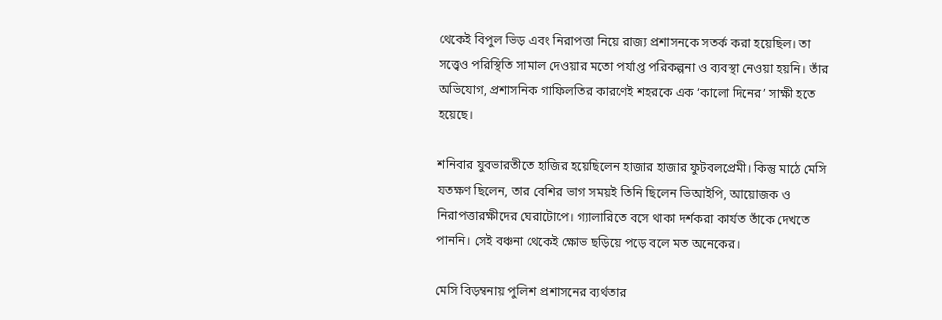থেকেই বিপুল ভিড় এবং নিরাপত্তা নিয়ে রাজ্য প্রশাসনকে সতর্ক করা হয়েছিল। তা সত্ত্বেও পরিস্থিতি সামাল দেওয়ার মতো পর্যাপ্ত পরিকল্পনা ও ব্যবস্থা নেওয়া হয়নি। তাঁর অভিযোগ, প্রশাসনিক গাফিলতির কারণেই শহরকে এক ‘কালো দিনের’ সাক্ষী হতে হয়েছে।

শনিবার যুবভারতীতে হাজির হয়েছিলেন হাজার হাজার ফুটবলপ্রেমী। কিন্তু মাঠে মেসি যতক্ষণ ছিলেন, তার বেশির ভাগ সময়ই তিনি ছিলেন ভিআইপি, আয়োজক ও নিরাপত্তারক্ষীদের ঘেরাটোপে। গ্যালারিতে বসে থাকা দর্শকরা কার্যত তাঁকে দেখতে পাননি। সেই বঞ্চনা থেকেই ক্ষোভ ছড়িয়ে পড়ে বলে মত অনেকের।

মেসি বিড়ম্বনায় পুলিশ প্রশাসনের ব্যর্থতার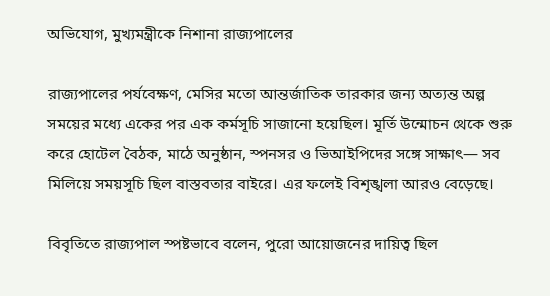অভিযোগ, মুখ্যমন্ত্রীকে নিশানা রাজ্যপালের

রাজ্যপালের পর্যবেক্ষণ, মেসির মতো আন্তর্জাতিক তারকার জন্য অত্যন্ত অল্প সময়ের মধ্যে একের পর এক কর্মসূচি সাজানো হয়েছিল। মূর্তি উন্মোচন থেকে শুরু করে হোটেল বৈঠক, মাঠে অনুষ্ঠান, স্পনসর ও ভিআইপিদের সঙ্গে সাক্ষাৎ— সব মিলিয়ে সময়সূচি ছিল বাস্তবতার বাইরে। এর ফলেই বিশৃঙ্খলা আরও বেড়েছে।

বিবৃতিতে রাজ্যপাল স্পষ্টভাবে বলেন, পুরো আয়োজনের দায়িত্ব ছিল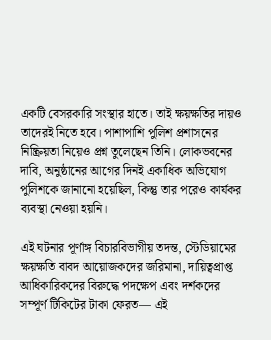একটি বেসরকারি সংস্থার হাতে। তাই ক্ষয়ক্ষতির দায়ও তাদেরই নিতে হবে। পাশাপাশি পুলিশ প্রশাসনের নিষ্ক্রিয়তা নিয়েও প্রশ্ন তুলেছেন তিনি। লোকভবনের দাবি, অনুষ্ঠানের আগের দিনই একাধিক অভিযোগ পুলিশকে জানানো হয়েছিল, কিন্তু তার পরেও কার্যকর ব্যবস্থা নেওয়া হয়নি।

এই ঘটনার পূর্ণাঙ্গ বিচারবিভাগীয় তদন্ত, স্টেডিয়ামের ক্ষয়ক্ষতি বাবদ আয়োজকদের জরিমানা, দায়িত্বপ্রাপ্ত আধিকারিকদের বিরুদ্ধে পদক্ষেপ এবং দর্শকদের সম্পূর্ণ টিকিটের টাকা ফেরত— এই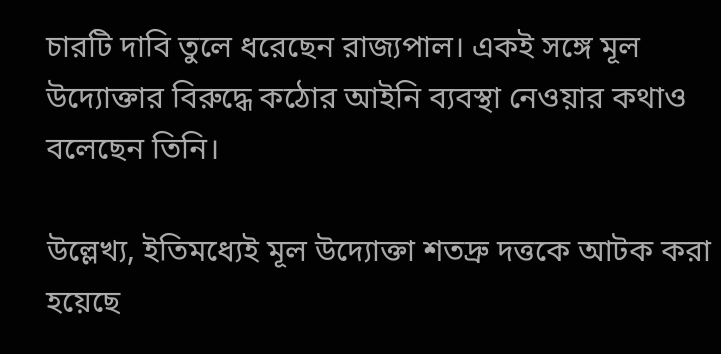চারটি দাবি তুলে ধরেছেন রাজ্যপাল। একই সঙ্গে মূল উদ্যোক্তার বিরুদ্ধে কঠোর আইনি ব্যবস্থা নেওয়ার কথাও বলেছেন তিনি।

উল্লেখ্য, ইতিমধ্যেই মূল উদ্যোক্তা শতদ্রু দত্তকে আটক করা হয়েছে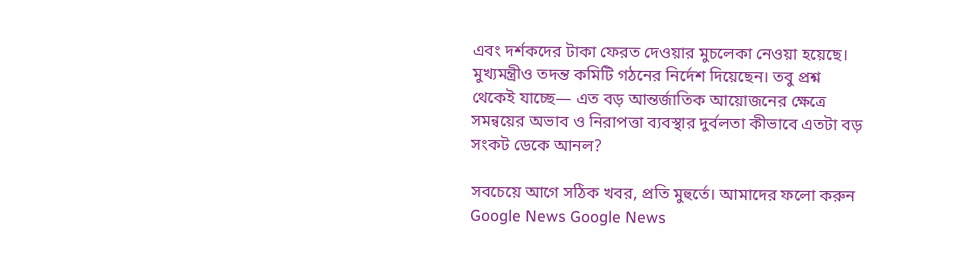এবং দর্শকদের টাকা ফেরত দেওয়ার মুচলেকা নেওয়া হয়েছে। মুখ্যমন্ত্রীও তদন্ত কমিটি গঠনের নির্দেশ দিয়েছেন। তবু প্রশ্ন থেকেই যাচ্ছে— এত বড় আন্তর্জাতিক আয়োজনের ক্ষেত্রে সমন্বয়ের অভাব ও নিরাপত্তা ব্যবস্থার দুর্বলতা কীভাবে এতটা বড় সংকট ডেকে আনল?

সবচেয়ে আগে সঠিক খবর, প্রতি মুহুর্তে। আমাদের ফলো করুন
Google News Google News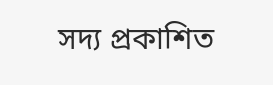সদ্য প্রকাশিত